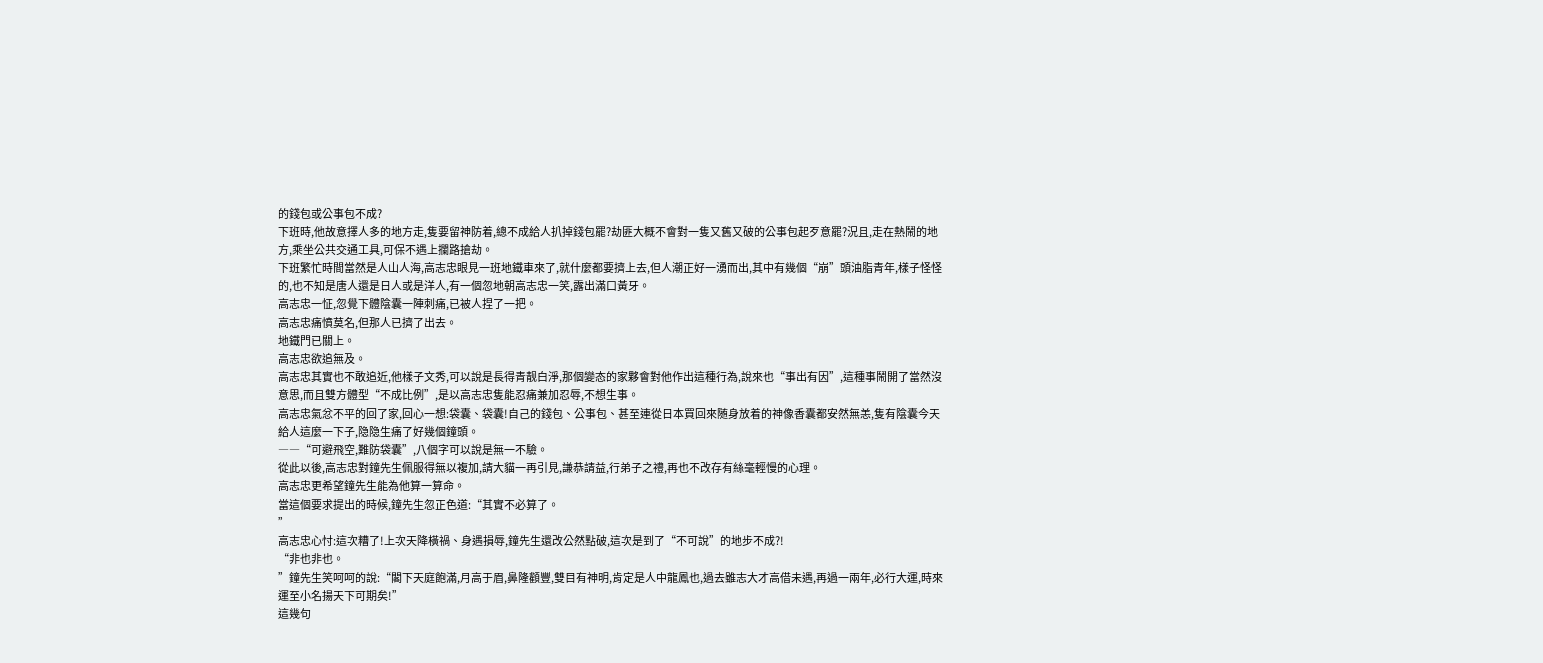的錢包或公事包不成?
下班時,他故意擇人多的地方走,隻要留神防着,總不成給人扒掉錢包罷?劫匪大概不會對一隻又舊又破的公事包起歹意罷?況且,走在熱鬧的地方,乘坐公共交通工具,可保不遇上攔路搶劫。
下班繁忙時間當然是人山人海,高志忠眼見一班地鐵車來了,就什麼都要擠上去,但人潮正好一湧而出,其中有幾個“崩”頭油脂青年,樣子怪怪的,也不知是唐人還是日人或是洋人,有一個忽地朝高志忠一笑,露出滿口黃牙。
高志忠一怔,忽覺下體陰囊一陣刺痛,已被人捏了一把。
高志忠痛憤莫名,但那人已擠了出去。
地鐵門已關上。
高志忠欲追無及。
高志忠其實也不敢追近,他樣子文秀,可以說是長得青靓白淨,那個變态的家夥會對他作出這種行為,說來也“事出有因”,這種事鬧開了當然沒意思,而且雙方體型“不成比例”,是以高志忠隻能忍痛兼加忍辱,不想生事。
高志忠氣忿不平的回了家,回心一想:袋囊、袋囊!自己的錢包、公事包、甚至連從日本買回來随身放着的神像香囊都安然無恙,隻有陰囊今天給人這麼一下子,隐隐生痛了好幾個鐘頭。
――“可避飛空,難防袋囊”,八個字可以說是無一不驗。
從此以後,高志忠對鐘先生佩服得無以複加,請大貓一再引見,謙恭請益,行弟子之禮,再也不改存有絲毫輕慢的心理。
高志忠更希望鐘先生能為他算一算命。
當這個要求提出的時候,鐘先生忽正色道:“其實不必算了。
”
高志忠心忖:這次糟了!上次天降橫禍、身遇損辱,鐘先生還改公然點破,這次是到了“不可說”的地步不成?!
“非也非也。
”鐘先生笑呵呵的說:“閣下天庭飽滿,月高于眉,鼻隆顴豐,雙目有神明,肯定是人中龍鳳也,過去雖志大才高借未遇,再過一兩年,必行大運,時來運至小名揚天下可期矣!”
這幾句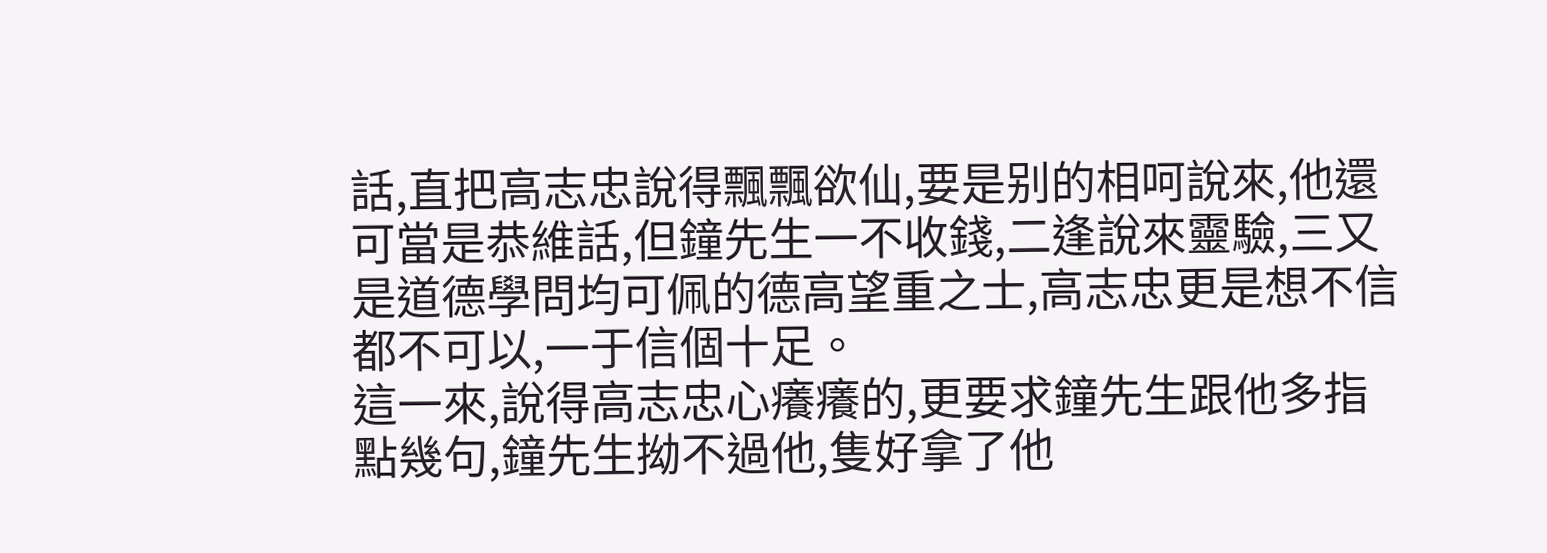話,直把高志忠說得飄飄欲仙,要是别的相呵說來,他還可當是恭維話,但鐘先生一不收錢,二逢說來靈驗,三又是道德學問均可佩的德高望重之士,高志忠更是想不信都不可以,一于信個十足。
這一來,說得高志忠心癢癢的,更要求鐘先生跟他多指點幾句,鐘先生拗不過他,隻好拿了他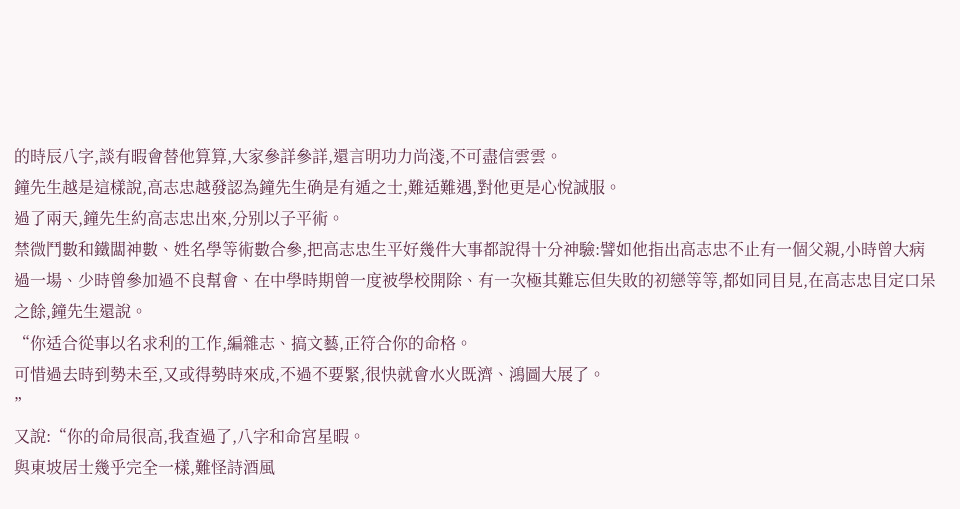的時辰八字,談有暇會替他算算,大家參詳參詳,還言明功力尚淺,不可盡信雲雲。
鐘先生越是這樣說,高志忠越發認為鐘先生确是有遁之士,難适難遇,對他更是心悅誠服。
過了兩天,鐘先生約高志忠出來,分别以子平術。
禁微鬥數和鐵闆神數、姓名學等術數合參,把高志忠生平好幾件大事都說得十分神驗:譬如他指出高志忠不止有一個父親,小時曾大病過一場、少時曾參加過不良幫會、在中學時期曾一度被學校開除、有一次極其難忘但失敗的初戀等等,都如同目見,在高志忠目定口呆之餘,鐘先生還說。
“你适合從事以名求利的工作,編雜志、搞文藝,正符合你的命格。
可惜過去時到勢未至,又或得勢時來成,不過不要緊,很快就會水火既濟、鴻圖大展了。
”
又說:“你的命局很高,我查過了,八字和命宮星暇。
與東坡居士幾乎完全一樣,難怪詩酒風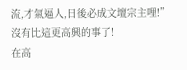流,才氣逼人,日後必成文壇宗主哩!”
沒有比這更高興的事了!
在高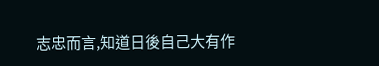志忠而言,知道日後自己大有作